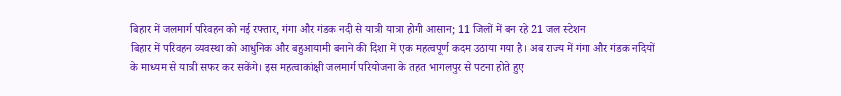बिहार में जलमार्ग परिवहन को नई रफ्तार, गंगा और गंडक नदी से यात्री यात्रा होगी आसान; 11 जिलों में बन रहे 21 जल स्टेशन
बिहार में परिवहन व्यवस्था को आधुनिक और बहुआयामी बनाने की दिशा में एक महत्वपूर्ण कदम उठाया गया है। अब राज्य में गंगा और गंडक नदियों के माध्यम से यात्री सफर कर सकेंगे। इस महत्वाकांक्षी जलमार्ग परियोजना के तहत भागलपुर से पटना होते हुए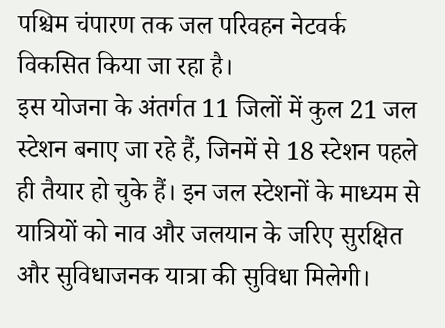पश्चिम चंपारण तक जल परिवहन नेटवर्क विकसित किया जा रहा है।
इस योजना के अंतर्गत 11 जिलों में कुल 21 जल स्टेशन बनाए जा रहे हैं, जिनमें से 18 स्टेशन पहले ही तैयार हो चुके हैं। इन जल स्टेशनों के माध्यम से यात्रियों को नाव और जलयान के जरिए सुरक्षित और सुविधाजनक यात्रा की सुविधा मिलेगी।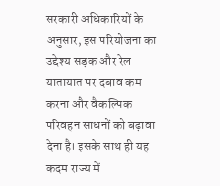सरकारी अधिकारियों के अनुसार, इस परियोजना का उद्देश्य सड़क और रेल यातायात पर दबाव कम करना और वैकल्पिक परिवहन साधनों को बढ़ावा देना है। इसके साथ ही यह कदम राज्य में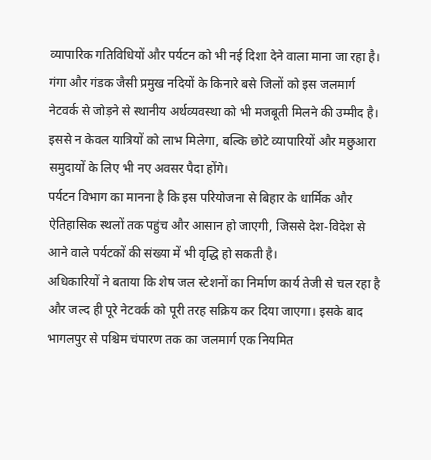व्यापारिक गतिविधियों और पर्यटन को भी नई दिशा देने वाला माना जा रहा है।
गंगा और गंडक जैसी प्रमुख नदियों के किनारे बसे जिलों को इस जलमार्ग नेटवर्क से जोड़ने से स्थानीय अर्थव्यवस्था को भी मजबूती मिलने की उम्मीद है। इससे न केवल यात्रियों को लाभ मिलेगा, बल्कि छोटे व्यापारियों और मछुआरा समुदायों के लिए भी नए अवसर पैदा होंगे।
पर्यटन विभाग का मानना है कि इस परियोजना से बिहार के धार्मिक और ऐतिहासिक स्थलों तक पहुंच और आसान हो जाएगी, जिससे देश-विदेश से आने वाले पर्यटकों की संख्या में भी वृद्धि हो सकती है।
अधिकारियों ने बताया कि शेष जल स्टेशनों का निर्माण कार्य तेजी से चल रहा है और जल्द ही पूरे नेटवर्क को पूरी तरह सक्रिय कर दिया जाएगा। इसके बाद भागलपुर से पश्चिम चंपारण तक का जलमार्ग एक नियमित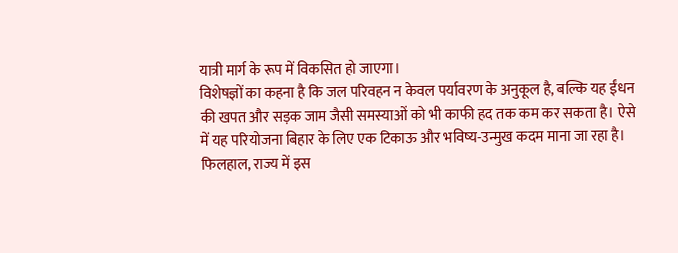यात्री मार्ग के रूप में विकसित हो जाएगा।
विशेषज्ञों का कहना है कि जल परिवहन न केवल पर्यावरण के अनुकूल है, बल्कि यह ईंधन की खपत और सड़क जाम जैसी समस्याओं को भी काफी हद तक कम कर सकता है। ऐसे में यह परियोजना बिहार के लिए एक टिकाऊ और भविष्य-उन्मुख कदम माना जा रहा है।
फिलहाल, राज्य में इस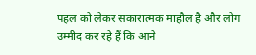पहल को लेकर सकारात्मक माहौल है और लोग उम्मीद कर रहे हैं कि आने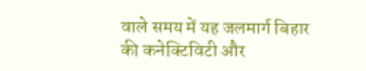वाले समय में यह जलमार्ग बिहार की कनेक्टिविटी और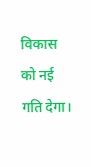विकास को नई गति देगा।